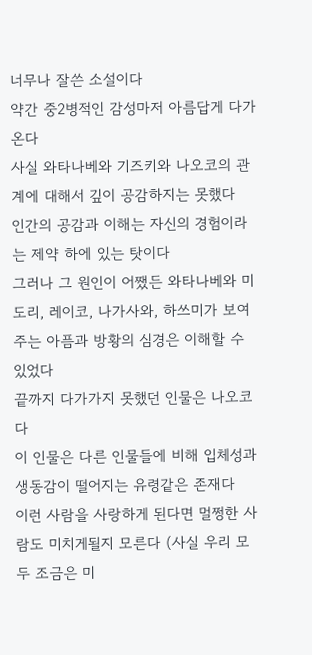너무나 잘쓴 소설이다
약간 중2병적인 감성마저 아름답게 다가온다
사실 와타나베와 기즈키와 나오코의 관계에 대해서 깊이 공감하지는 못했다
인간의 공감과 이해는 자신의 경험이라는 제약 하에 있는 탓이다
그러나 그 원인이 어쨌든 와타나베와 미도리, 레이코, 나가사와, 하쓰미가 보여주는 아픔과 방황의 심경은 이해할 수 있었다
끝까지 다가가지 못했던 인물은 나오코다
이 인물은 다른 인물들에 비해 입체성과 생동감이 떨어지는 유령같은 존재다
이런 사람을 사랑하게 된다면 멀쩡한 사람도 미치게될지 모른다 (사실 우리 모두 조금은 미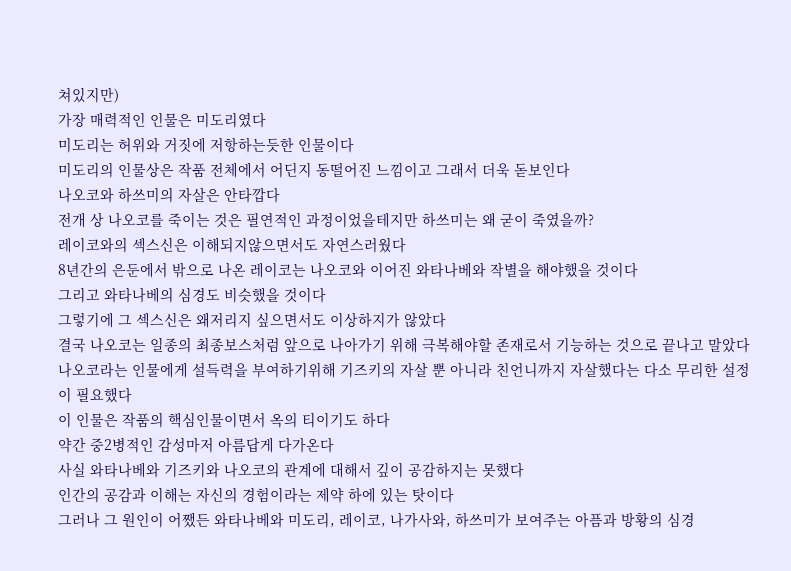쳐있지만)
가장 매력적인 인물은 미도리였다
미도리는 허위와 거짓에 저항하는듯한 인물이다
미도리의 인물상은 작품 전체에서 어딘지 동떨어진 느낌이고 그래서 더욱 돋보인다
나오코와 하쓰미의 자살은 안타깝다
전개 상 나오코를 죽이는 것은 필연적인 과정이었을테지만 하쓰미는 왜 굳이 죽였을까?
레이코와의 섹스신은 이해되지않으면서도 자연스러웠다
8년간의 은둔에서 밖으로 나온 레이코는 나오코와 이어진 와타나베와 작별을 해야했을 것이다
그리고 와타나베의 심경도 비슷했을 것이다
그렇기에 그 섹스신은 왜저리지 싶으면서도 이상하지가 않았다
결국 나오코는 일종의 최종보스처럼 앞으로 나아가기 위해 극복해야할 존재로서 기능하는 것으로 끝나고 말았다
나오코라는 인물에게 설득력을 부여하기위해 기즈키의 자살 뿐 아니라 친언니까지 자살했다는 다소 무리한 설정이 필요했다
이 인물은 작품의 핵심인물이면서 옥의 티이기도 하다
약간 중2병적인 감성마저 아름답게 다가온다
사실 와타나베와 기즈키와 나오코의 관계에 대해서 깊이 공감하지는 못했다
인간의 공감과 이해는 자신의 경험이라는 제약 하에 있는 탓이다
그러나 그 원인이 어쨌든 와타나베와 미도리, 레이코, 나가사와, 하쓰미가 보여주는 아픔과 방황의 심경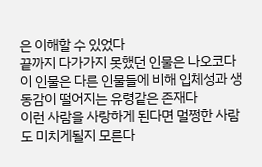은 이해할 수 있었다
끝까지 다가가지 못했던 인물은 나오코다
이 인물은 다른 인물들에 비해 입체성과 생동감이 떨어지는 유령같은 존재다
이런 사람을 사랑하게 된다면 멀쩡한 사람도 미치게될지 모른다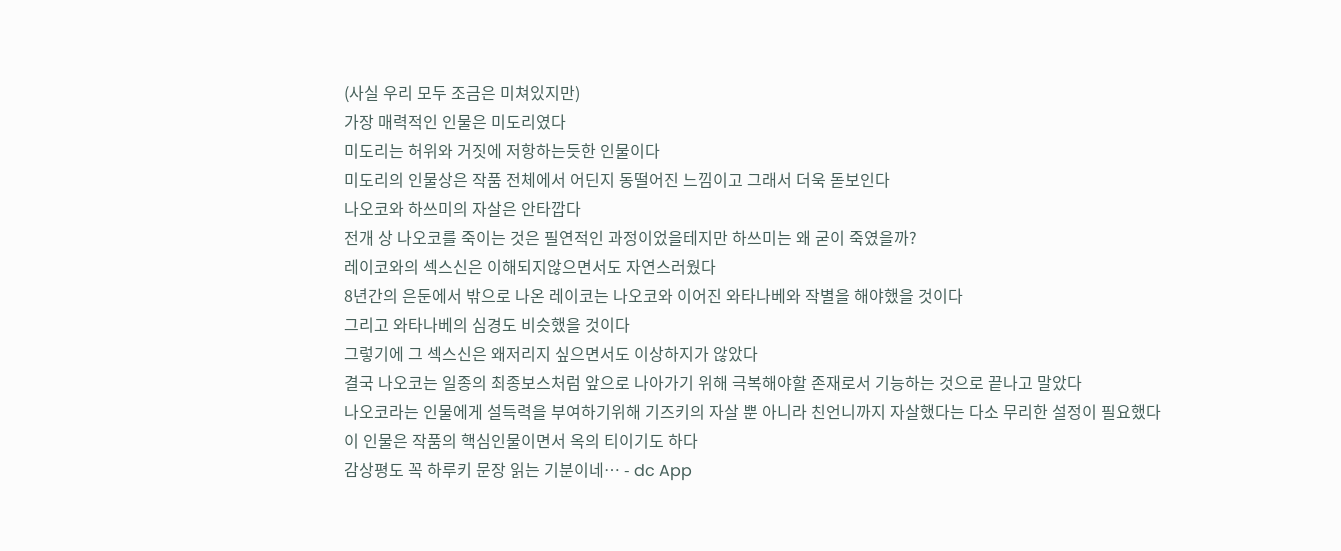(사실 우리 모두 조금은 미쳐있지만)
가장 매력적인 인물은 미도리였다
미도리는 허위와 거짓에 저항하는듯한 인물이다
미도리의 인물상은 작품 전체에서 어딘지 동떨어진 느낌이고 그래서 더욱 돋보인다
나오코와 하쓰미의 자살은 안타깝다
전개 상 나오코를 죽이는 것은 필연적인 과정이었을테지만 하쓰미는 왜 굳이 죽였을까?
레이코와의 섹스신은 이해되지않으면서도 자연스러웠다
8년간의 은둔에서 밖으로 나온 레이코는 나오코와 이어진 와타나베와 작별을 해야했을 것이다
그리고 와타나베의 심경도 비슷했을 것이다
그렇기에 그 섹스신은 왜저리지 싶으면서도 이상하지가 않았다
결국 나오코는 일종의 최종보스처럼 앞으로 나아가기 위해 극복해야할 존재로서 기능하는 것으로 끝나고 말았다
나오코라는 인물에게 설득력을 부여하기위해 기즈키의 자살 뿐 아니라 친언니까지 자살했다는 다소 무리한 설정이 필요했다
이 인물은 작품의 핵심인물이면서 옥의 티이기도 하다
감상평도 꼭 하루키 문장 읽는 기분이네… - dc App